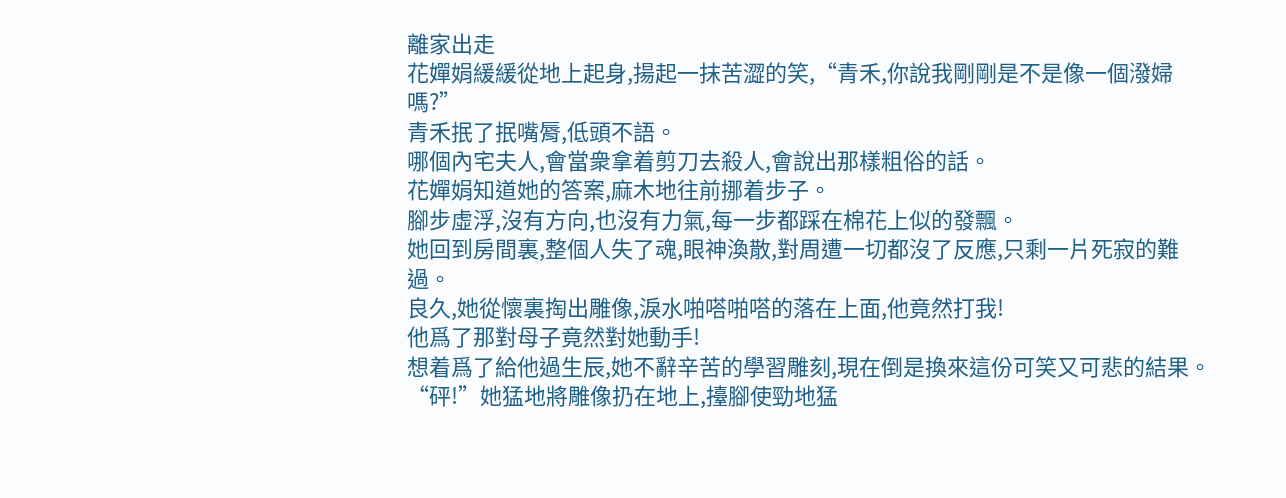離家出走
花嬋娟緩緩從地上起身,揚起一抹苦澀的笑,“青禾,你說我剛剛是不是像一個潑婦嗎?”
青禾抿了抿嘴脣,低頭不語。
哪個內宅夫人,會當衆拿着剪刀去殺人,會說出那樣粗俗的話。
花嬋娟知道她的答案,麻木地往前挪着步子。
腳步虛浮,沒有方向,也沒有力氣,每一步都踩在棉花上似的發飄。
她回到房間裏,整個人失了魂,眼神渙散,對周遭一切都沒了反應,只剩一片死寂的難過。
良久,她從懷裏掏出雕像,淚水啪嗒啪嗒的落在上面,他竟然打我!
他爲了那對母子竟然對她動手!
想着爲了給他過生辰,她不辭辛苦的學習雕刻,現在倒是換來這份可笑又可悲的結果。
“砰!”她猛地將雕像扔在地上,擡腳使勁地猛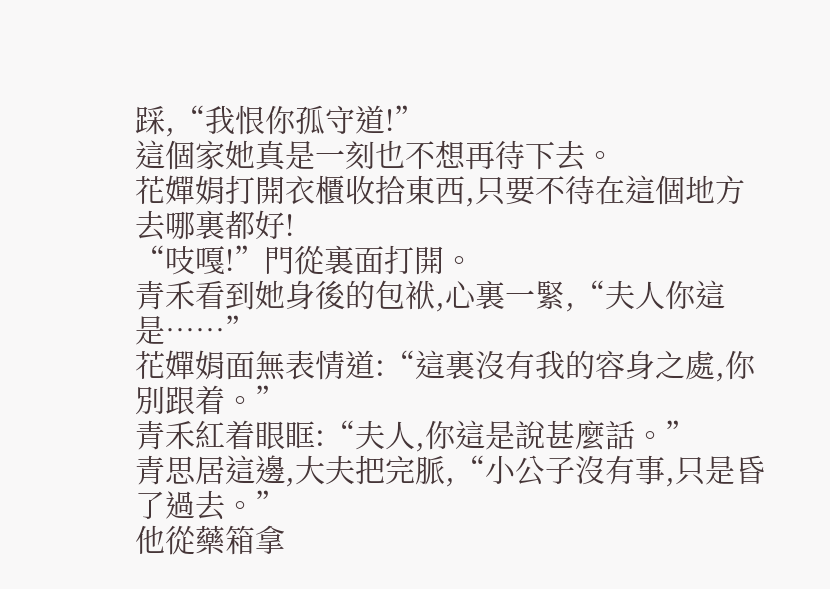踩,“我恨你孤守道!”
這個家她真是一刻也不想再待下去。
花嬋娟打開衣櫃收拾東西,只要不待在這個地方去哪裏都好!
“吱嘎!”門從裏面打開。
青禾看到她身後的包袱,心裏一緊,“夫人你這是……”
花嬋娟面無表情道:“這裏沒有我的容身之處,你別跟着。”
青禾紅着眼眶:“夫人,你這是說甚麼話。”
青思居這邊,大夫把完脈,“小公子沒有事,只是昏了過去。”
他從藥箱拿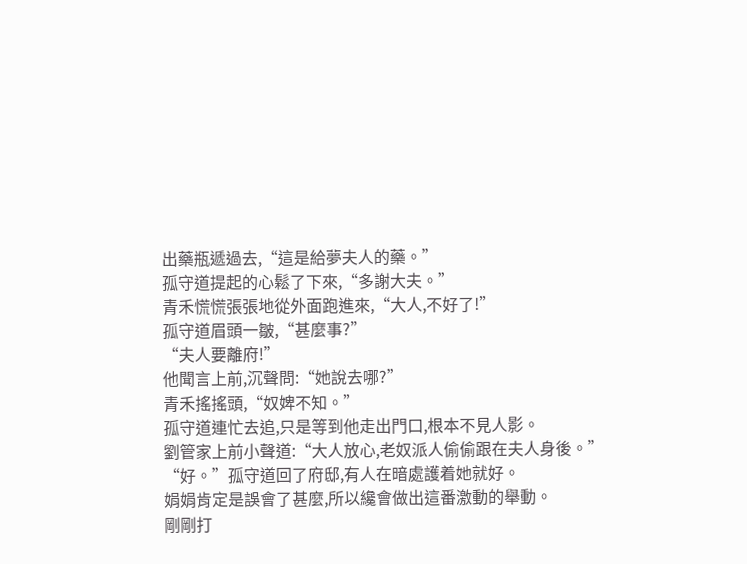出藥瓶遞過去,“這是給夢夫人的藥。”
孤守道提起的心鬆了下來,“多謝大夫。”
青禾慌慌張張地從外面跑進來,“大人,不好了!”
孤守道眉頭一皺,“甚麼事?”
“夫人要離府!”
他聞言上前,沉聲問:“她說去哪?”
青禾搖搖頭,“奴婢不知。”
孤守道連忙去追,只是等到他走出門口,根本不見人影。
劉管家上前小聲道:“大人放心,老奴派人偷偷跟在夫人身後。”
“好。”孤守道回了府邸,有人在暗處護着她就好。
娟娟肯定是誤會了甚麼,所以纔會做出這番激動的舉動。
剛剛打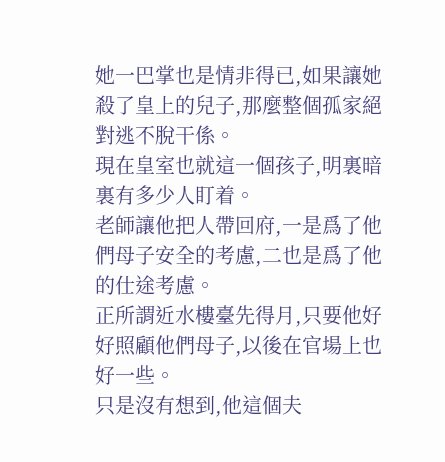她一巴掌也是情非得已,如果讓她殺了皇上的兒子,那麼整個孤家絕對逃不脫干係。
現在皇室也就這一個孩子,明裏暗裏有多少人盯着。
老師讓他把人帶回府,一是爲了他們母子安全的考慮,二也是爲了他的仕途考慮。
正所謂近水樓臺先得月,只要他好好照顧他們母子,以後在官場上也好一些。
只是沒有想到,他這個夫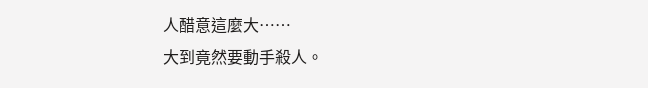人醋意這麼大……
大到竟然要動手殺人。